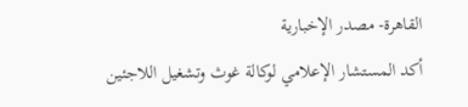القاهرة- مصدر الإخبارية
أكد المستشار الإعلامي لوكالة غوث وتشغيل اللاجئين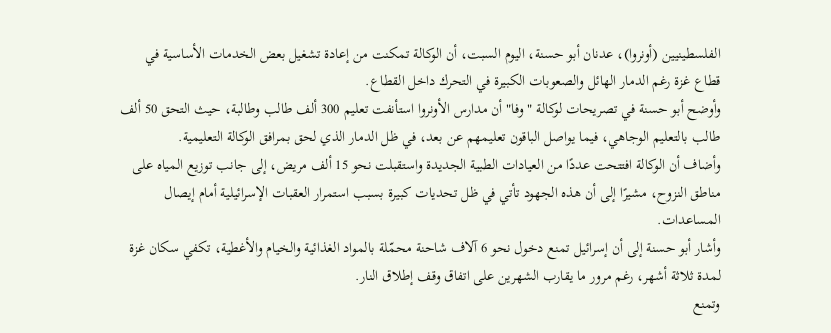الفلسطينيين (أونروا)، عدنان أبو حسنة، اليوم السبت، أن الوكالة تمكنت من إعادة تشغيل بعض الخدمات الأساسية في قطاع غزة رغم الدمار الهائل والصعوبات الكبيرة في التحرك داخل القطاع.
وأوضح أبو حسنة في تصريحات لوكالة "وفا" أن مدارس الأونروا استأنفت تعليم 300 ألف طالب وطالبة، حيث التحق 50 ألف طالب بالتعليم الوجاهي، فيما يواصل الباقون تعليمهم عن بعد، في ظل الدمار الذي لحق بمرافق الوكالة التعليمية.
وأضاف أن الوكالة افتتحت عددًا من العيادات الطبية الجديدة واستقبلت نحو 15 ألف مريض، إلى جانب توزيع المياه على مناطق النزوح، مشيرًا إلى أن هذه الجهود تأتي في ظل تحديات كبيرة بسبب استمرار العقبات الإسرائيلية أمام إيصال المساعدات.
وأشار أبو حسنة إلى أن إسرائيل تمنع دخول نحو 6 آلاف شاحنة محمّلة بالمواد الغذائية والخيام والأغطية، تكفي سكان غزة لمدة ثلاثة أشهر، رغم مرور ما يقارب الشهرين على اتفاق وقف إطلاق النار.
وتمنع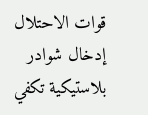قوات الاحتلال إدخال شوادر بلاستيكية تكفي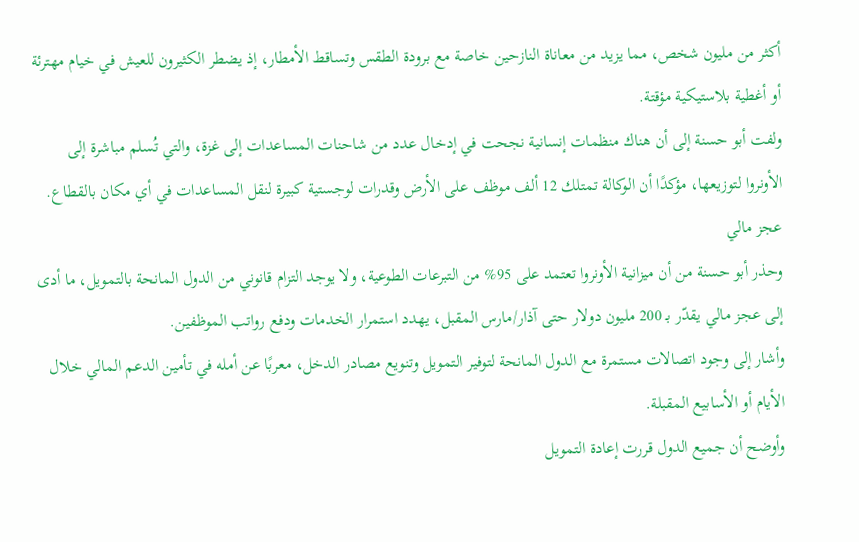أكثر من مليون شخص، مما يزيد من معاناة النازحين خاصة مع برودة الطقس وتساقط الأمطار، إذ يضطر الكثيرون للعيش في خيام مهترئة أو أغطية بلاستيكية مؤقتة.
ولفت أبو حسنة إلى أن هناك منظمات إنسانية نجحت في إدخال عدد من شاحنات المساعدات إلى غزة، والتي تُسلم مباشرة إلى الأونروا لتوزيعها، مؤكدًا أن الوكالة تمتلك 12 ألف موظف على الأرض وقدرات لوجستية كبيرة لنقل المساعدات في أي مكان بالقطاع.
عجز مالي
وحذر أبو حسنة من أن ميزانية الأونروا تعتمد على 95% من التبرعات الطوعية، ولا يوجد التزام قانوني من الدول المانحة بالتمويل، ما أدى إلى عجز مالي يقدّر بـ 200 مليون دولار حتى آذار/مارس المقبل، يهدد استمرار الخدمات ودفع رواتب الموظفين.
وأشار إلى وجود اتصالات مستمرة مع الدول المانحة لتوفير التمويل وتنويع مصادر الدخل، معربًا عن أمله في تأمين الدعم المالي خلال الأيام أو الأسابيع المقبلة.
وأوضح أن جميع الدول قررت إعادة التمويل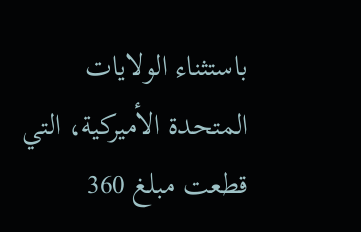باستثناء الولايات المتحدة الأميركية، التي قطعت مبلغ 360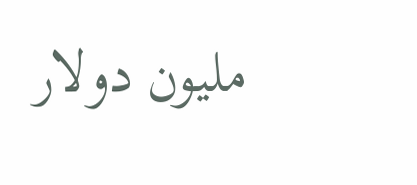مليون دولار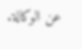عن الوكالة.